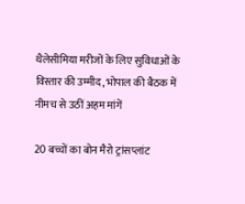थैलेसीमिया मरीजों के लिए सुविधाओं के विस्तार की उम्मीद, भोपाल की बैठक में नीमच से उठीं अहम मांगें

20 बच्चों का बोन मैरो ट्रांसप्लांट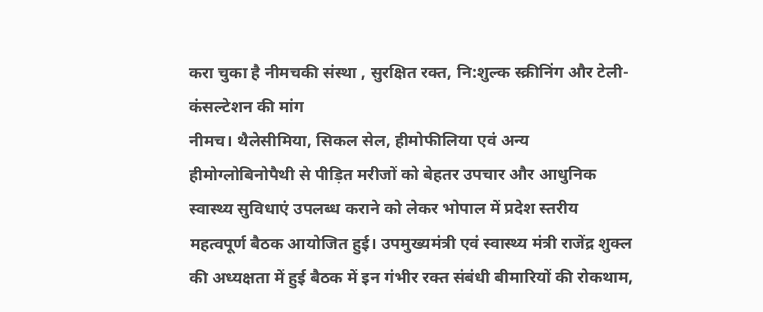करा चुका है नीमचकी संस्था , सुरक्षित रक्त, नि:शुल्क स्क्रीनिंग और टेली-कंसल्टेशन की मांग
नीमच। थैलेसीमिया, सिकल सेल, हीमोफीलिया एवं अन्य हीमोग्लोबिनोपैथी से पीड़ित मरीजों को बेहतर उपचार और आधुनिक स्वास्थ्य सुविधाएं उपलब्ध कराने को लेकर भोपाल में प्रदेश स्तरीय महत्वपूर्ण बैठक आयोजित हुई। उपमुख्यमंत्री एवं स्वास्थ्य मंत्री राजेंद्र शुक्ल की अध्यक्षता में हुई बैठक में इन गंभीर रक्त संबंधी बीमारियों की रोकथाम,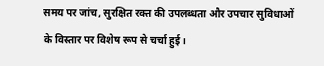समय पर जांच, सुरक्षित रक्त की उपलब्धता और उपचार सुविधाओं के विस्तार पर विशेष रूप से चर्चा हुई।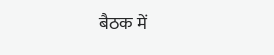बैठक में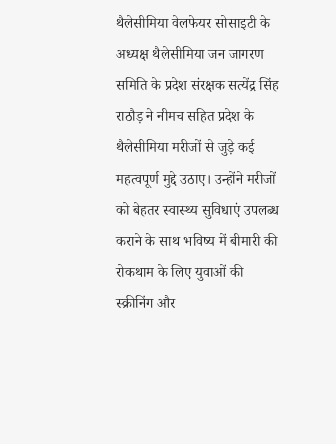थैलेसीमिया वेलफेयर सोसाइटी के अध्यक्ष थैलेसीमिया जन जागरण समिति के प्रदेश संरक्षक सत्येंद्र सिंह राठौड़ ने नीमच सहित प्रदेश के थैलेसीमिया मरीजों से जुड़े कई महत्वपूर्ण मुद्दे उठाए। उन्होंने मरीजों को बेहतर स्वास्थ्य सुविधाएं उपलब्ध कराने के साथ भविष्य में बीमारी की रोकथाम के लिए युवाओं की स्क्रीनिंग और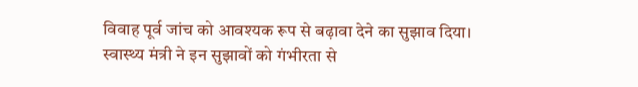विवाह पूर्व जांच को आवश्यक रूप से बढ़ावा देने का सुझाव दिया। स्वास्थ्य मंत्री ने इन सुझावों को गंभीरता से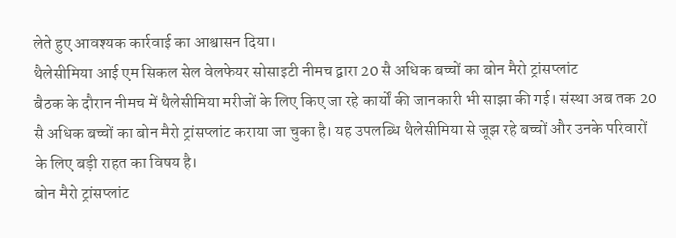लेते हुए आवश्यक कार्रवाई का आश्वासन दिया।
थैलेसीमिया आई एम सिकल सेल वेलफेयर सोसाइटी नीमच द्वारा 20 सै अधिक बच्चों का बोन मैरो ट्रांसप्लांट
बैठक के दौरान नीमच में थैलेसीमिया मरीजों के लिए किए जा रहे कार्यों की जानकारी भी साझा की गई। संस्था अब तक 20 सै अधिक बच्चों का बोन मैरो ट्रांसप्लांट कराया जा चुका है। यह उपलब्धि थैलेसीमिया से जूझ रहे बच्चों और उनके परिवारों के लिए बड़ी राहत का विषय है।
बोन मैरो ट्रांसप्लांट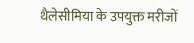थैलेसीमिया के उपयुक्त मरीजों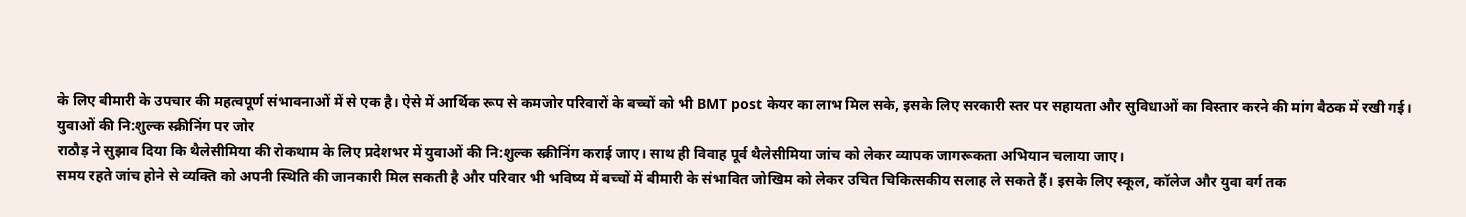के लिए बीमारी के उपचार की महत्वपूर्ण संभावनाओं में से एक है। ऐसे में आर्थिक रूप से कमजोर परिवारों के बच्चों को भी BMT post केयर का लाभ मिल सके, इसके लिए सरकारी स्तर पर सहायता और सुविधाओं का विस्तार करने की मांग बैठक में रखी गई।
युवाओं की नि:शुल्क स्क्रीनिंग पर जोर
राठौड़ ने सुझाव दिया कि थैलेसीमिया की रोकथाम के लिए प्रदेशभर में युवाओं की नि:शुल्क स्क्रीनिंग कराई जाए। साथ ही विवाह पूर्व थैलेसीमिया जांच को लेकर व्यापक जागरूकता अभियान चलाया जाए।
समय रहते जांच होने से व्यक्ति को अपनी स्थिति की जानकारी मिल सकती है और परिवार भी भविष्य में बच्चों में बीमारी के संभावित जोखिम को लेकर उचित चिकित्सकीय सलाह ले सकते हैं। इसके लिए स्कूल, कॉलेज और युवा वर्ग तक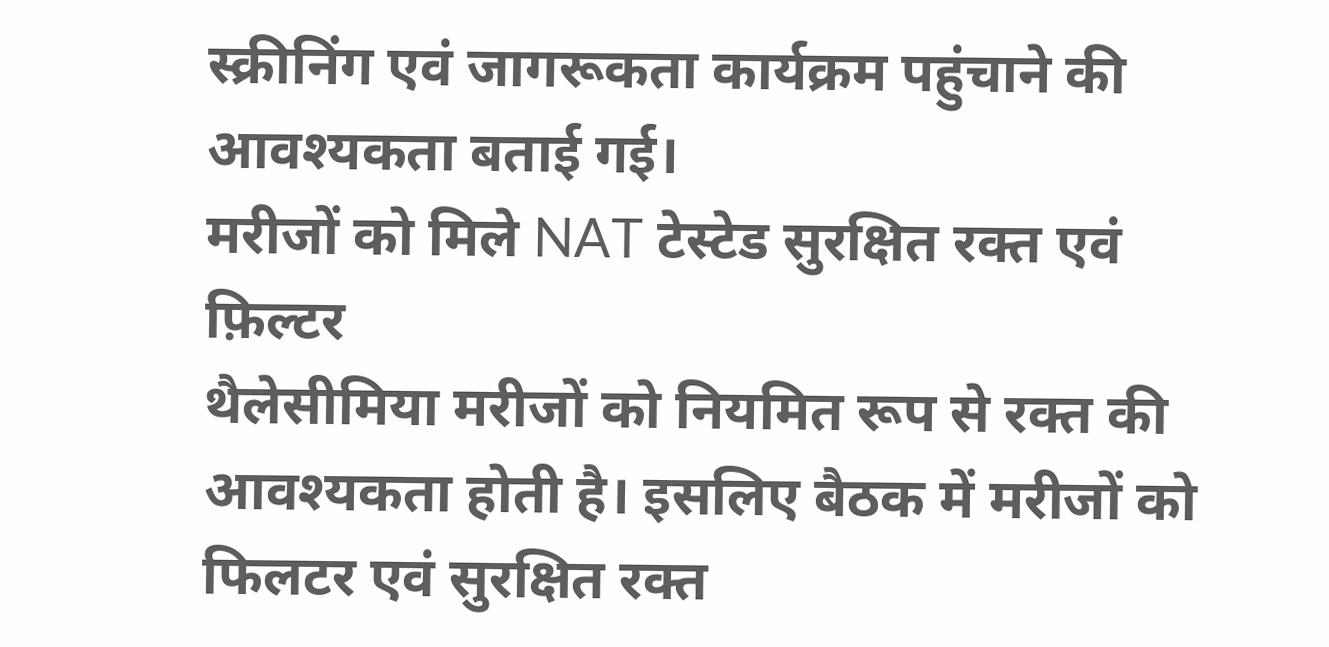स्क्रीनिंग एवं जागरूकता कार्यक्रम पहुंचाने की आवश्यकता बताई गई।
मरीजों को मिले NAT टेस्टेड सुरक्षित रक्त एवं फ़िल्टर
थैलेसीमिया मरीजों को नियमित रूप से रक्त की आवश्यकता होती है। इसलिए बैठक में मरीजों को फिलटर एवं सुरक्षित रक्त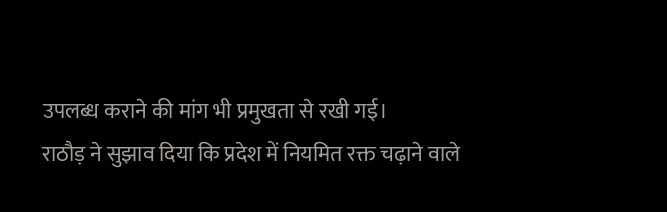उपलब्ध कराने की मांग भी प्रमुखता से रखी गई।
राठौड़ ने सुझाव दिया कि प्रदेश में नियमित रक्त चढ़ाने वाले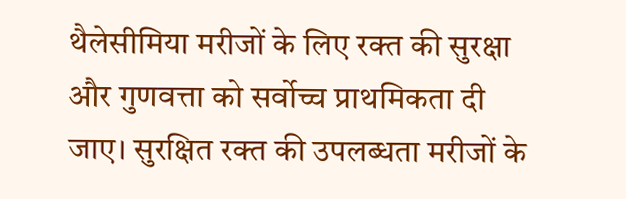थैलेसीमिया मरीजों के लिए रक्त की सुरक्षा और गुणवत्ता को सर्वोच्च प्राथमिकता दी जाए। सुरक्षित रक्त की उपलब्धता मरीजों के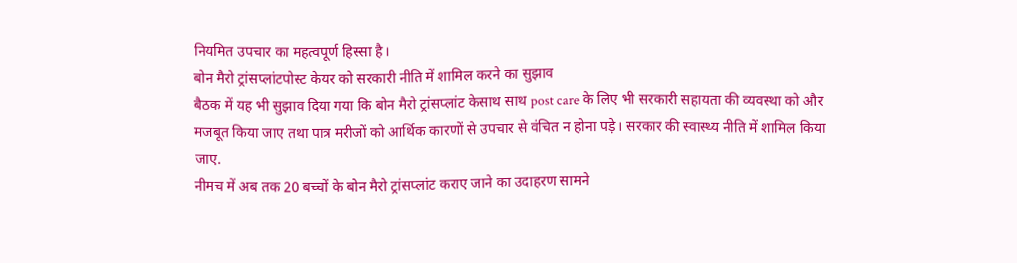नियमित उपचार का महत्वपूर्ण हिस्सा है।
बोन मैरो ट्रांसप्लांटपोस्ट केयर को सरकारी नीति में शामिल करने का सुझाव
बैठक में यह भी सुझाव दिया गया कि बोन मैरो ट्रांसप्लांट केसाथ साथ post care के लिए भी सरकारी सहायता की व्यवस्था को और मजबूत किया जाए तथा पात्र मरीजों को आर्थिक कारणों से उपचार से वंचित न होना पड़े। सरकार की स्वास्थ्य नीति में शामिल किया जाए.
नीमच में अब तक 20 बच्चों के बोन मैरो ट्रांसप्लांट कराए जाने का उदाहरण सामने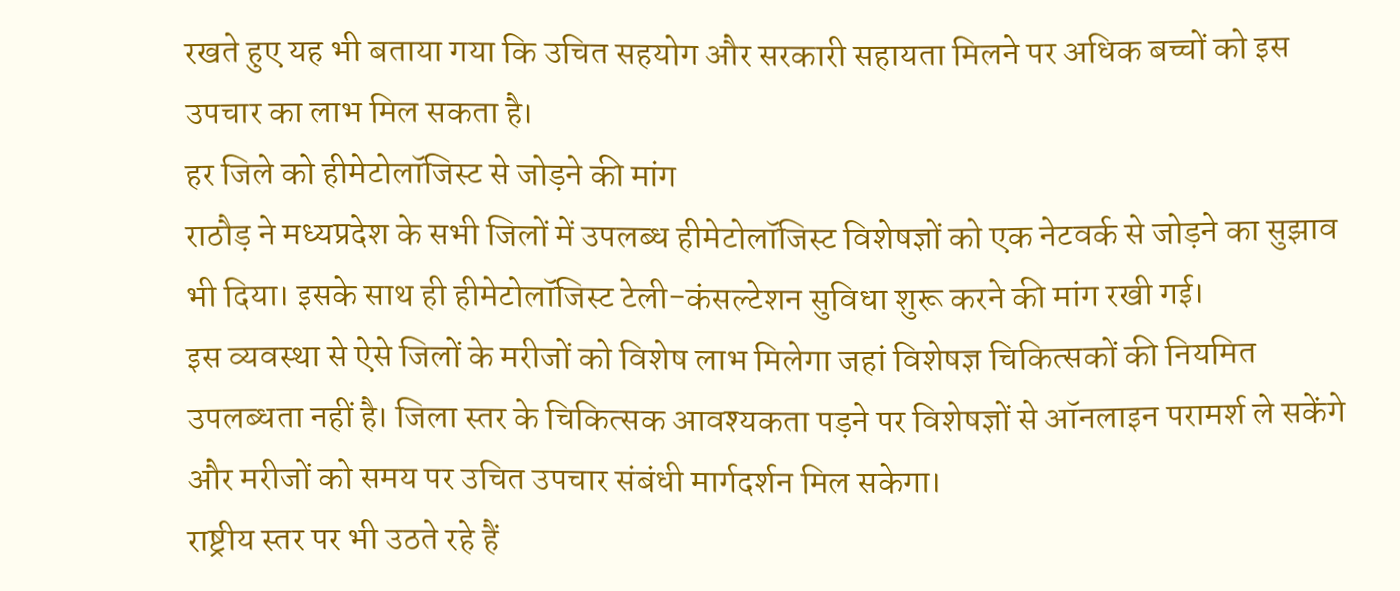रखते हुए यह भी बताया गया कि उचित सहयोग और सरकारी सहायता मिलने पर अधिक बच्चों को इस उपचार का लाभ मिल सकता है।
हर जिले को हीमेटोलॉजिस्ट से जोड़ने की मांग
राठौड़ ने मध्यप्रदेश के सभी जिलों में उपलब्ध हीमेटोलॉजिस्ट विशेषज्ञों को एक नेटवर्क से जोड़ने का सुझाव भी दिया। इसके साथ ही हीमेटोलॉजिस्ट टेली-कंसल्टेशन सुविधा शुरू करने की मांग रखी गई।
इस व्यवस्था से ऐसे जिलों के मरीजों को विशेष लाभ मिलेगा जहां विशेषज्ञ चिकित्सकों की नियमित उपलब्धता नहीं है। जिला स्तर के चिकित्सक आवश्यकता पड़ने पर विशेषज्ञों से ऑनलाइन परामर्श ले सकेंगे और मरीजों को समय पर उचित उपचार संबंधी मार्गदर्शन मिल सकेगा।
राष्ट्रीय स्तर पर भी उठते रहे हैं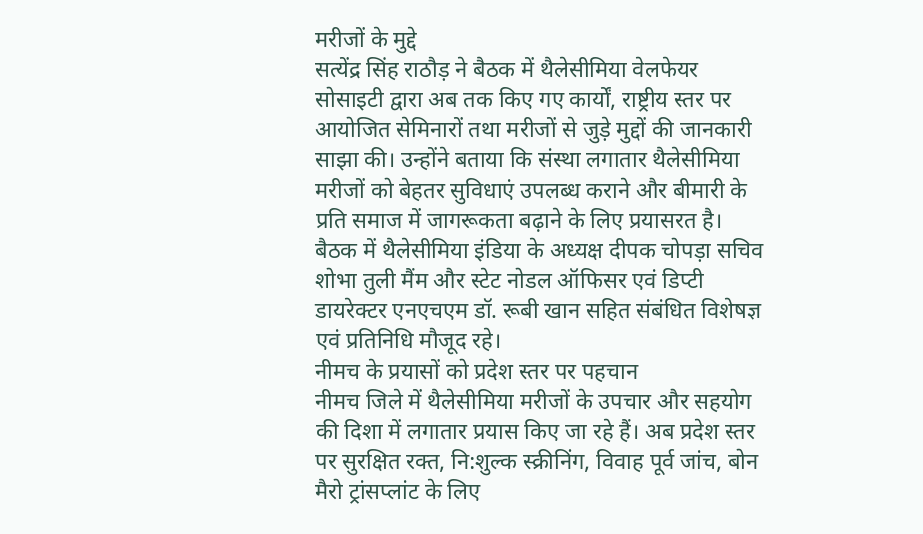मरीजों के मुद्दे
सत्येंद्र सिंह राठौड़ ने बैठक में थैलेसीमिया वेलफेयर सोसाइटी द्वारा अब तक किए गए कार्यों, राष्ट्रीय स्तर पर आयोजित सेमिनारों तथा मरीजों से जुड़े मुद्दों की जानकारी साझा की। उन्होंने बताया कि संस्था लगातार थैलेसीमिया मरीजों को बेहतर सुविधाएं उपलब्ध कराने और बीमारी के प्रति समाज में जागरूकता बढ़ाने के लिए प्रयासरत है।
बैठक में थैलेसीमिया इंडिया के अध्यक्ष दीपक चोपड़ा सचिव शोभा तुली मैंम और स्टेट नोडल ऑफिसर एवं डिप्टी डायरेक्टर एनएचएम डॉ. रूबी खान सहित संबंधित विशेषज्ञ एवं प्रतिनिधि मौजूद रहे।
नीमच के प्रयासों को प्रदेश स्तर पर पहचान
नीमच जिले में थैलेसीमिया मरीजों के उपचार और सहयोग की दिशा में लगातार प्रयास किए जा रहे हैं। अब प्रदेश स्तर पर सुरक्षित रक्त, नि:शुल्क स्क्रीनिंग, विवाह पूर्व जांच, बोन मैरो ट्रांसप्लांट के लिए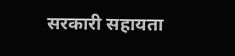सरकारी सहायता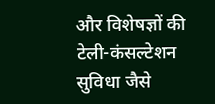और विशेषज्ञों की टेली-कंसल्टेशन सुविधा जैसे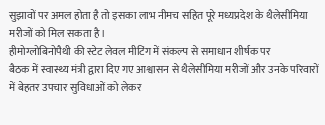सुझावों पर अमल होता है तो इसका लाभ नीमच सहित पूरे मध्यप्रदेश के थैलेसीमिया मरीजों को मिल सकता है।
हीमोग्लोबिनोपैथी की स्टेट लेवल मीटिंग में संकल्प से समाधान शीर्षक पर
बैठक में स्वास्थ्य मंत्री द्वारा दिए गए आश्वासन से थैलेसीमिया मरीजों और उनके परिवारों में बेहतर उपचार सुविधाओं को लेकर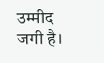उम्मीद जगी है।